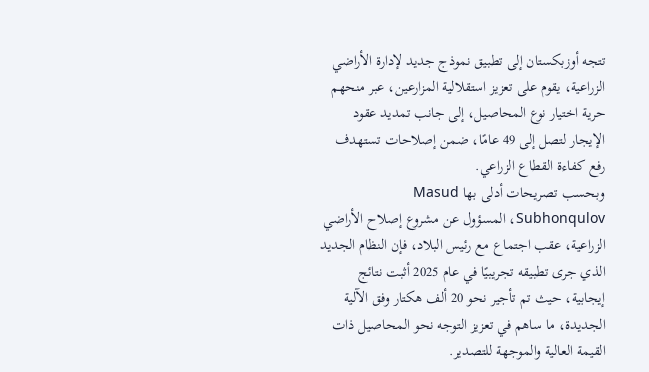تتجه أوزبكستان إلى تطبيق نموذج جديد لإدارة الأراضي الزراعية، يقوم على تعزيز استقلالية المزارعين، عبر منحهم حرية اختيار نوع المحاصيل، إلى جانب تمديد عقود الإيجار لتصل إلى 49 عامًا، ضمن إصلاحات تستهدف رفع كفاءة القطاع الزراعي.
وبحسب تصريحات أدلى بها Masud Subhonqulov، المسؤول عن مشروع إصلاح الأراضي الزراعية، عقب اجتماع مع رئيس البلاد، فإن النظام الجديد الذي جرى تطبيقه تجريبيًا في عام 2025 أثبت نتائج إيجابية، حيث تم تأجير نحو 20 ألف هكتار وفق الآلية الجديدة، ما ساهم في تعزيز التوجه نحو المحاصيل ذات القيمة العالية والموجهة للتصدير.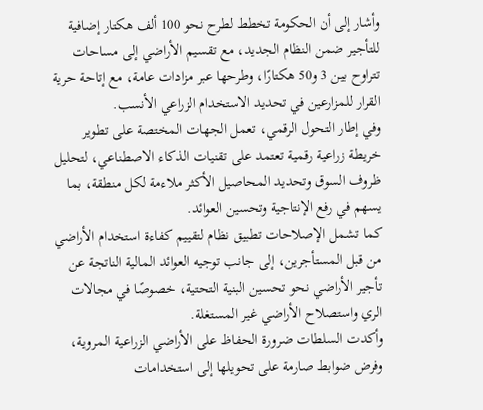وأشار إلى أن الحكومة تخطط لطرح نحو 100 ألف هكتار إضافية للتأجير ضمن النظام الجديد، مع تقسيم الأراضي إلى مساحات تتراوح بين 3 و50 هكتارًا، وطرحها عبر مزادات عامة، مع إتاحة حرية القرار للمزارعين في تحديد الاستخدام الزراعي الأنسب.
وفي إطار التحول الرقمي، تعمل الجهات المختصة على تطوير خريطة زراعية رقمية تعتمد على تقنيات الذكاء الاصطناعي، لتحليل ظروف السوق وتحديد المحاصيل الأكثر ملاءمة لكل منطقة، بما يسهم في رفع الإنتاجية وتحسين العوائد.
كما تشمل الإصلاحات تطبيق نظام لتقييم كفاءة استخدام الأراضي من قبل المستأجرين، إلى جانب توجيه العوائد المالية الناتجة عن تأجير الأراضي نحو تحسين البنية التحتية، خصوصًا في مجالات الري واستصلاح الأراضي غير المستغلة.
وأكدت السلطات ضرورة الحفاظ على الأراضي الزراعية المروية، وفرض ضوابط صارمة على تحويلها إلى استخدامات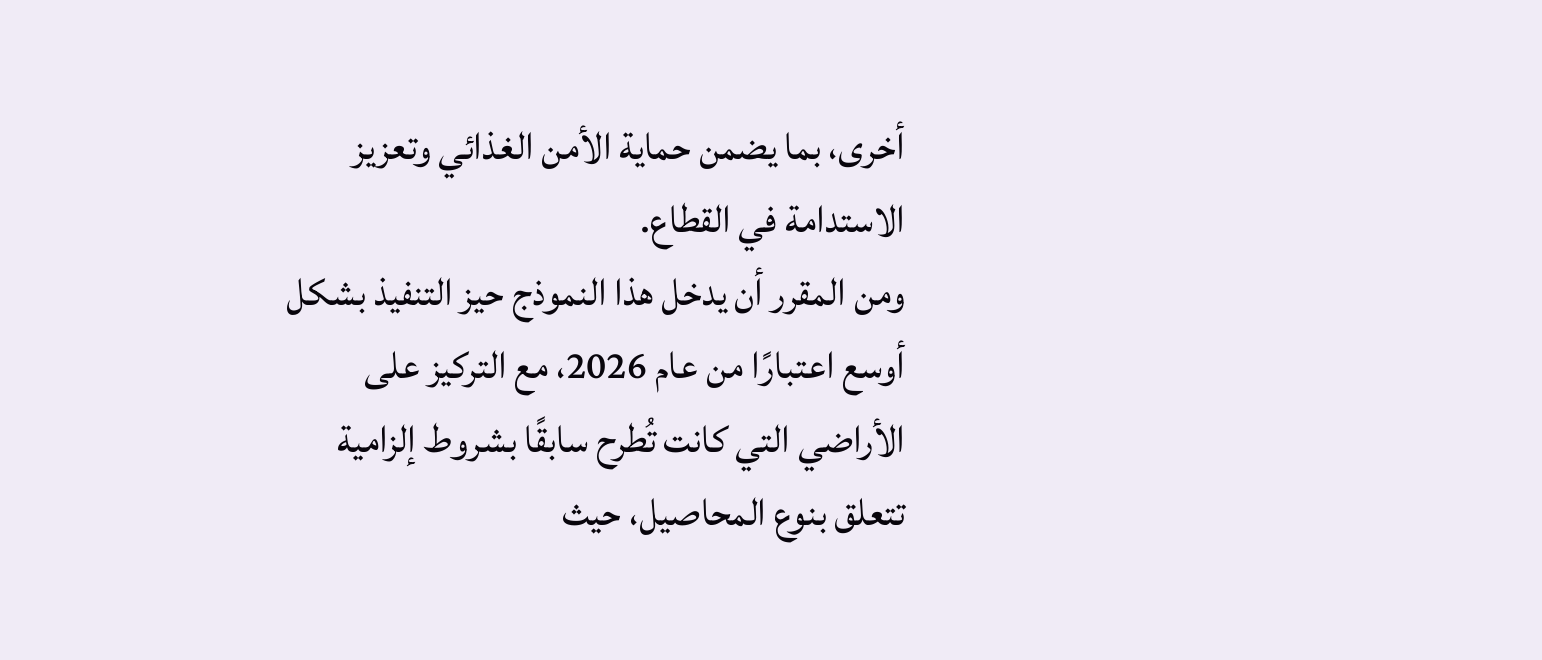أخرى، بما يضمن حماية الأمن الغذائي وتعزيز الاستدامة في القطاع.
ومن المقرر أن يدخل هذا النموذج حيز التنفيذ بشكل أوسع اعتبارًا من عام 2026، مع التركيز على الأراضي التي كانت تُطرح سابقًا بشروط إلزامية تتعلق بنوع المحاصيل، حيث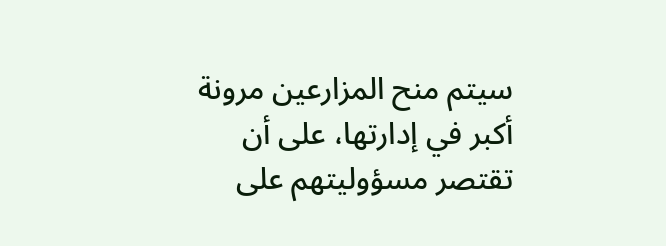سيتم منح المزارعين مرونة أكبر في إدارتها، على أن تقتصر مسؤوليتهم على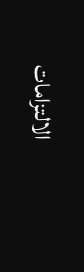الالتزامات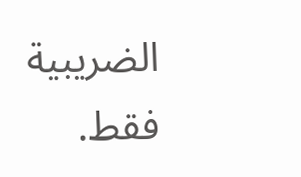الضريبية فقط.